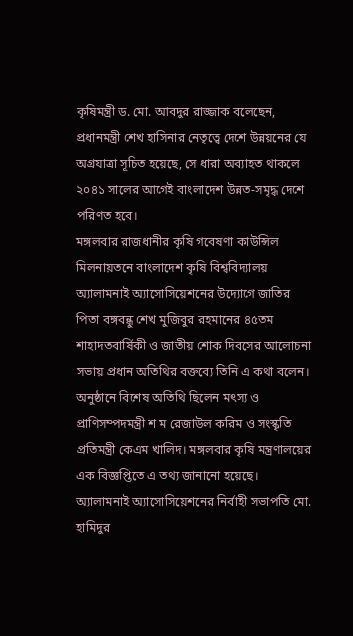কৃষিমন্ত্রী ড. মো. আবদুর রাজ্জাক বলেছেন, প্রধানমন্ত্রী শেখ হাসিনার নেতৃত্বে দেশে উন্নয়নের যে অগ্রযাত্রা সূচিত হয়েছে, সে ধারা অব্যাহত থাকলে ২০৪১ সালের আগেই বাংলাদেশ উন্নত-সমৃদ্ধ দেশে পরিণত হবে।
মঙ্গলবার রাজধানীর কৃষি গবেষণা কাউন্সিল মিলনায়তনে বাংলাদেশ কৃষি বিশ্ববিদ্যালয় অ্যালামনাই অ্যাসোসিয়েশনের উদ্যোগে জাতির পিতা বঙ্গবন্ধু শেখ মুজিবুর রহমানের ৪৫তম শাহাদতবার্ষিকী ও জাতীয় শোক দিবসের আলোচনা সভায় প্রধান অতিথির বক্তব্যে তিনি এ কথা বলেন।
অনুষ্ঠানে বিশেষ অতিথি ছিলেন মৎস্য ও প্রাণিসম্পদমন্ত্রী শ ম রেজাউল করিম ও সংস্কৃতি প্রতিমন্ত্রী কেএম খালিদ। মঙ্গলবার কৃষি মন্ত্রণালয়ের এক বিজ্ঞপ্তিতে এ তথ্য জানানো হয়েছে।
অ্যালামনাই অ্যাসোসিয়েশনের নির্বাহী সভাপতি মো. হামিদুর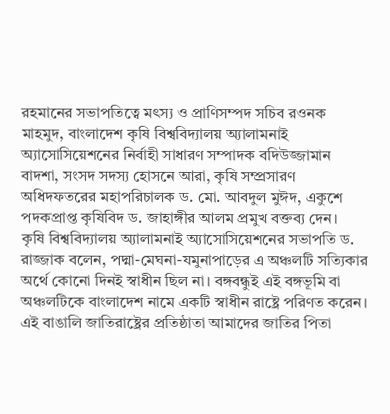রহমানের সভাপতিত্বে মৎস্য ও প্রাণিসম্পদ সচিব রওনক মাহমুদ, বাংলাদেশ কৃষি বিশ্ববিদ্যালয় অ্যালামনাই অ্যাসোসিয়েশনের নির্বাহী সাধারণ সম্পাদক বদিউজ্জামান বাদশা, সংসদ সদস্য হোসনে আরা, কৃষি সম্প্রসারণ অধিদফতরের মহাপরিচালক ড. মো. আবদুল মুঈদ, একুশে পদকপ্রাপ্ত কৃষিবিদ ড. জাহাঙ্গীর আলম প্রমুখ বক্তব্য দেন।
কৃষি বিশ্ববিদ্যালয় অ্যালামনাই অ্যাসোসিয়েশনের সভাপতি ড. রাজ্জাক বলেন, পদ্মা-মেঘনা-যমুনাপাড়ের এ অঞ্চলটি সত্যিকার অর্থে কোনো দিনই স্বাধীন ছিল না। বঙ্গবন্ধুই এই বঙ্গভূমি বা অঞ্চলটিকে বাংলাদেশ নামে একটি স্বাধীন রাষ্ট্রে পরিণত করেন। এই বাঙালি জাতিরাষ্ট্রের প্রতিষ্ঠাতা আমাদের জাতির পিতা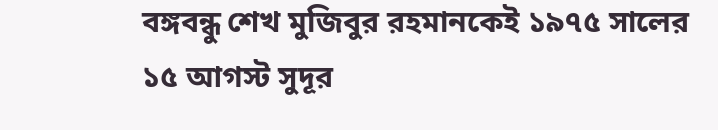বঙ্গবন্ধু শেখ মুজিবুর রহমানকেই ১৯৭৫ সালের ১৫ আগস্ট সুদূর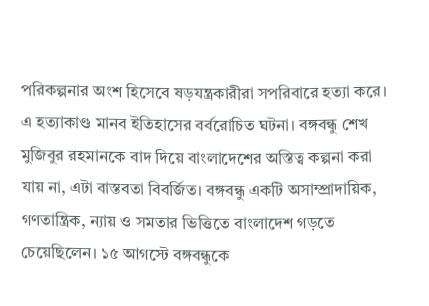পরিকল্পনার অংশ হিসেবে ষড়যন্ত্রকারীরা সপরিবারে হত্যা করে। এ হত্যাকাণ্ড মানব ইতিহাসের বর্বরোচিত ঘটনা। বঙ্গবন্ধু শেখ মুজিবুর রহমানকে বাদ দিয়ে বাংলাদেশের অস্তিত্ব কল্পনা করা যায় না, এটা বাস্তবতা বিবর্জিত। বঙ্গবন্ধু একটি অসাম্প্রাদায়িক, গণতান্ত্রিক, ন্যায় ও সমতার ভিত্তিতে বাংলাদেশ গড়তে চেয়েছিলেন। ১৫ আগস্টে বঙ্গবন্ধুকে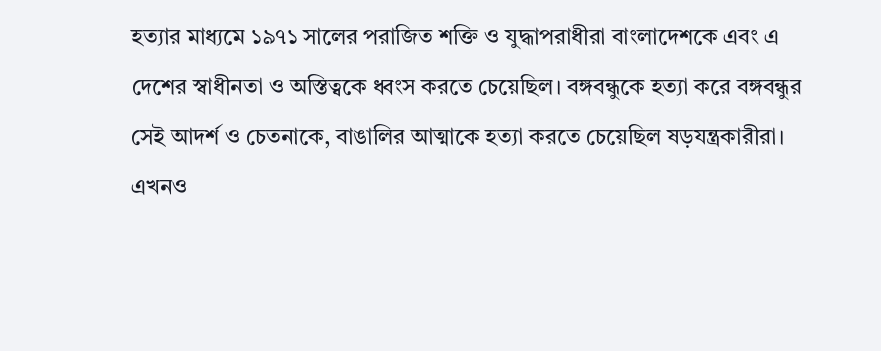হত্যার মাধ্যমে ১৯৭১ সালের পরাজিত শক্তি ও যুদ্ধাপরাধীরা বাংলাদেশকে এবং এ দেশের স্বাধীনতা ও অস্তিত্বকে ধ্বংস করতে চেয়েছিল। বঙ্গবন্ধুকে হত্যা করে বঙ্গবন্ধুর সেই আদর্শ ও চেতনাকে, বাঙালির আত্মাকে হত্যা করতে চেয়েছিল ষড়যন্ত্রকারীরা। এখনও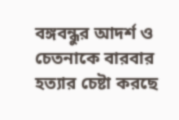বঙ্গবন্ধুর আদর্শ ও চেতনাকে বারবার হত্যার চেষ্টা করছে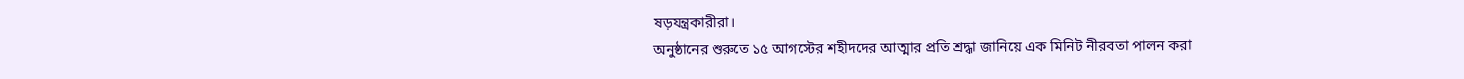ষড়যন্ত্রকারীরা।
অনুষ্ঠানের শুরুতে ১৫ আগস্টের শহীদদের আত্মার প্রতি শ্রদ্ধা জানিয়ে এক মিনিট নীরবতা পালন করা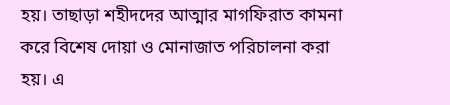হয়। তাছাড়া শহীদদের আত্মার মাগফিরাত কামনা করে বিশেষ দোয়া ও মোনাজাত পরিচালনা করা হয়। এ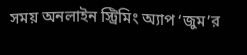সময় অনলাইন স্ট্রিমিং অ্যাপ ‘জুম’র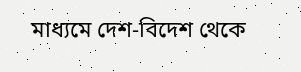মাধ্যমে দেশ-বিদেশ থেকে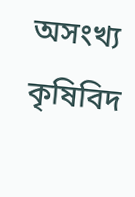অসংখ্য কৃষিবিদ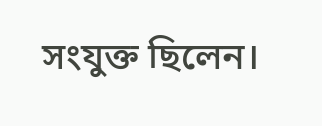সংযুক্ত ছিলেন।